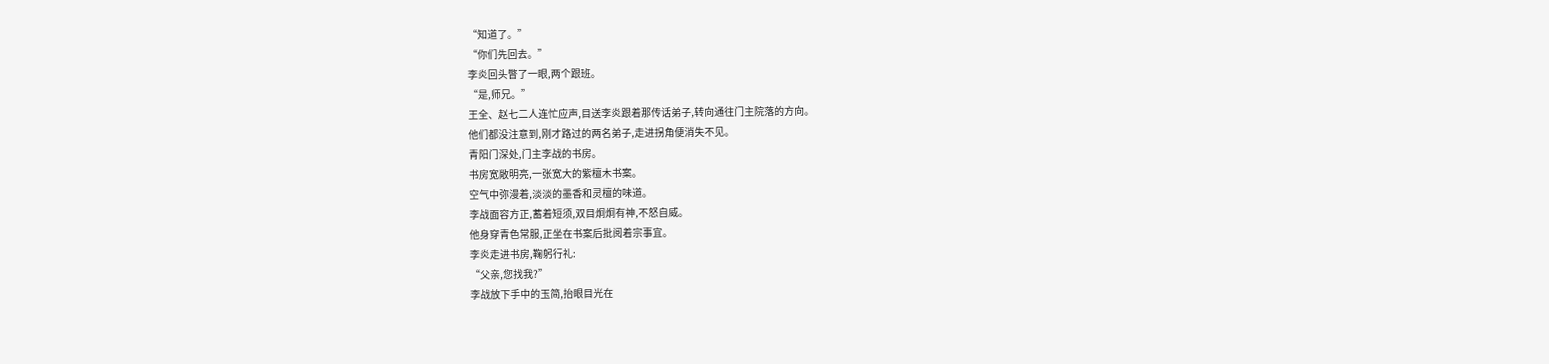“知道了。”
“你们先回去。”
李炎回头瞥了一眼,两个跟班。
“是,师兄。”
王全、赵七二人连忙应声,目送李炎跟着那传话弟子,转向通往门主院落的方向。
他们都没注意到,刚才路过的两名弟子,走进拐角便消失不见。
青阳门深处,门主李战的书房。
书房宽敞明亮,一张宽大的紫檀木书案。
空气中弥漫着,淡淡的墨香和灵檀的味道。
李战面容方正,蓄着短须,双目炯炯有神,不怒自威。
他身穿青色常服,正坐在书案后批阅着宗事宜。
李炎走进书房,鞠躬行礼:
“父亲,您找我?”
李战放下手中的玉简,抬眼目光在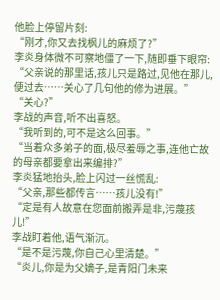他脸上停留片刻:
“刚才,你又去找枫儿的麻烦了?”
李炎身体微不可察地僵了一下,随即垂下眼帘:
“父亲说的那里话,孩儿只是路过,见他在那儿,便过去……关心了几句他的修为进展。”
“关心?”
李战的声音,听不出喜怒。
“我听到的,可不是这么回事。”
“当着众多弟子的面,极尽羞辱之事,连他亡故的母亲都要拿出来编排?”
李炎猛地抬头,脸上闪过一丝慌乱:
“父亲,那些都传言……孩儿没有!”
“定是有人故意在您面前搬弄是非,污蔑孩儿!”
李战盯着他,语气渐沉。
“是不是污蔑,你自己心里清楚。”
“炎儿,你是为父嫡子,是青阳门未来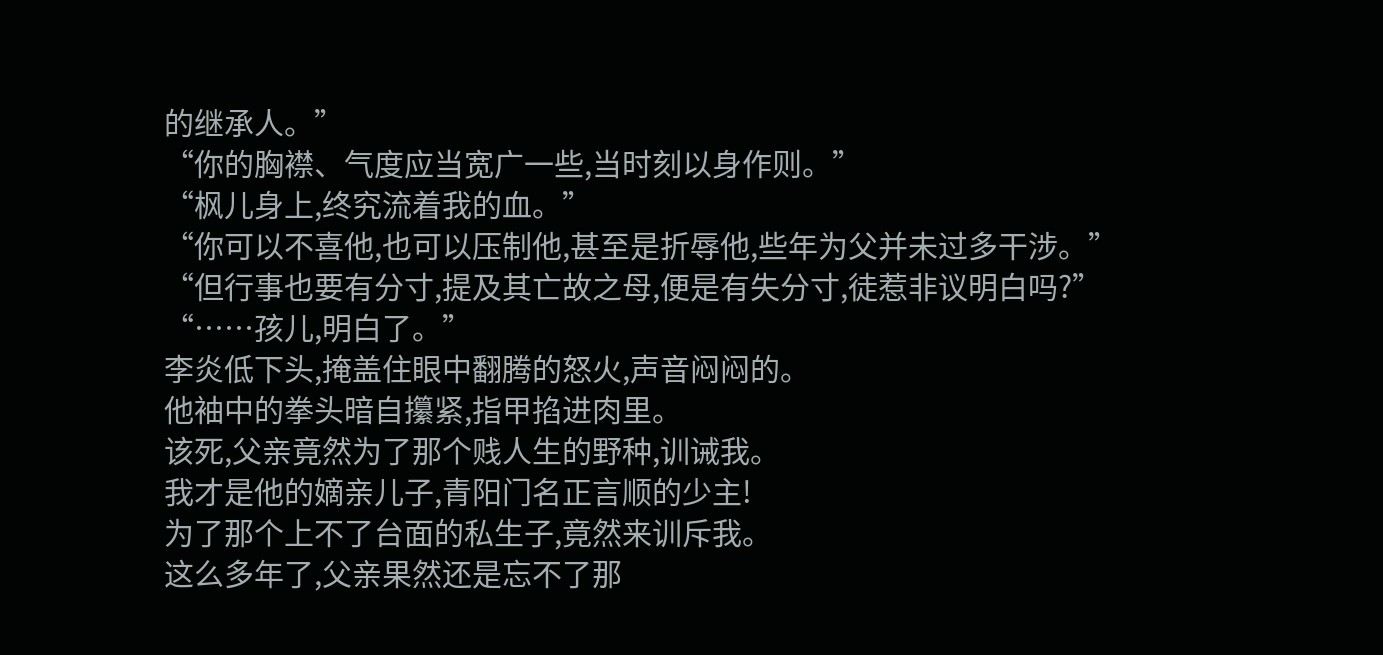的继承人。”
“你的胸襟、气度应当宽广一些,当时刻以身作则。”
“枫儿身上,终究流着我的血。”
“你可以不喜他,也可以压制他,甚至是折辱他,些年为父并未过多干涉。”
“但行事也要有分寸,提及其亡故之母,便是有失分寸,徒惹非议明白吗?”
“……孩儿,明白了。”
李炎低下头,掩盖住眼中翻腾的怒火,声音闷闷的。
他袖中的拳头暗自攥紧,指甲掐进肉里。
该死,父亲竟然为了那个贱人生的野种,训诫我。
我才是他的嫡亲儿子,青阳门名正言顺的少主!
为了那个上不了台面的私生子,竟然来训斥我。
这么多年了,父亲果然还是忘不了那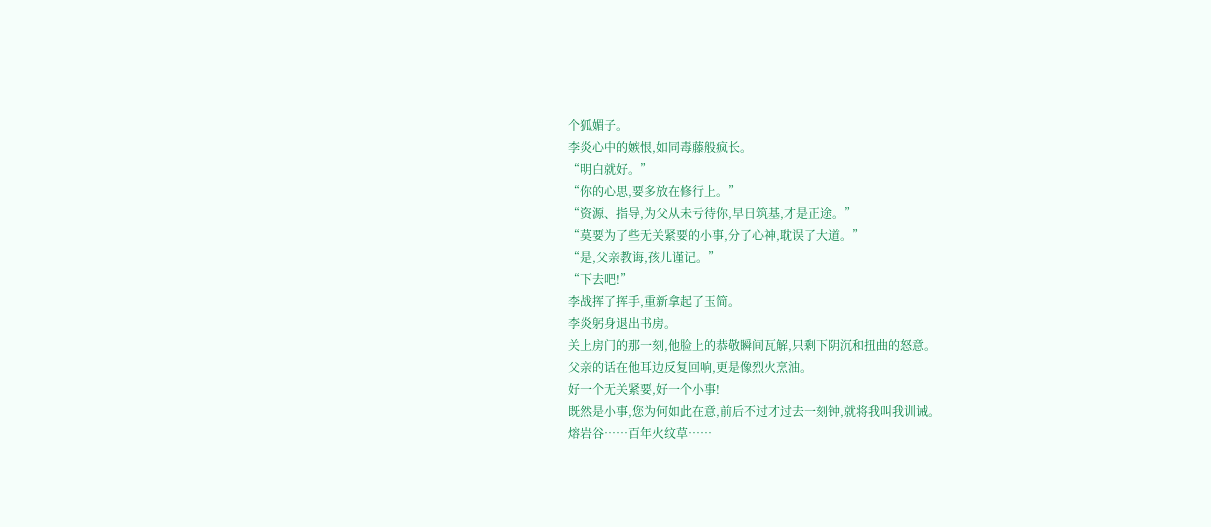个狐媚子。
李炎心中的嫉恨,如同毒藤般疯长。
“明白就好。”
“你的心思,要多放在修行上。”
“资源、指导,为父从未亏待你,早日筑基,才是正途。”
“莫要为了些无关紧要的小事,分了心神,耽误了大道。”
“是,父亲教诲,孩儿谨记。”
“下去吧!”
李战挥了挥手,重新拿起了玉简。
李炎躬身退出书房。
关上房门的那一刻,他脸上的恭敬瞬间瓦解,只剩下阴沉和扭曲的怒意。
父亲的话在他耳边反复回响,更是像烈火烹油。
好一个无关紧要,好一个小事!
既然是小事,您为何如此在意,前后不过才过去一刻钟,就将我叫我训诫。
熔岩谷……百年火纹草……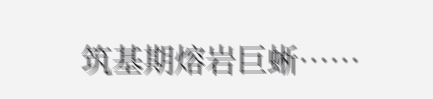筑基期熔岩巨蜥……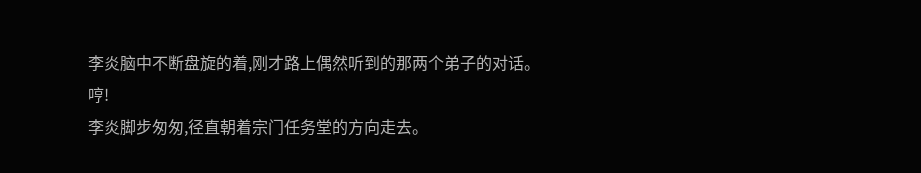李炎脑中不断盘旋的着,刚才路上偶然听到的那两个弟子的对话。
哼!
李炎脚步匆匆,径直朝着宗门任务堂的方向走去。